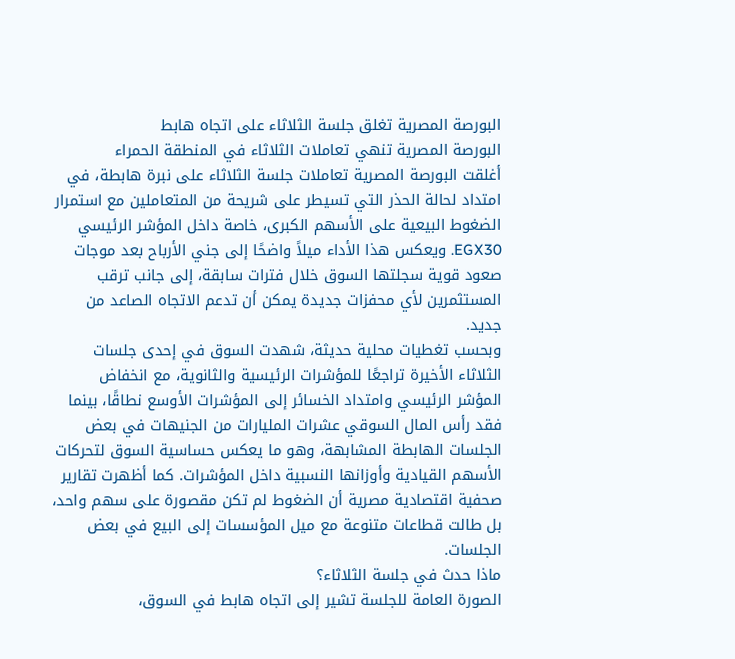البورصة المصرية تغلق جلسة الثلاثاء على اتجاه هابط
البورصة المصرية تنهي تعاملات الثلاثاء في المنطقة الحمراء
أغلقت البورصة المصرية تعاملات جلسة الثلاثاء على نبرة هابطة، في امتداد لحالة الحذر التي تسيطر على شريحة من المتعاملين مع استمرار الضغوط البيعية على الأسهم الكبرى، خاصة داخل المؤشر الرئيسي EGX30. ويعكس هذا الأداء ميلاً واضحًا إلى جني الأرباح بعد موجات صعود قوية سجلتها السوق خلال فترات سابقة، إلى جانب ترقب المستثمرين لأي محفزات جديدة يمكن أن تدعم الاتجاه الصاعد من جديد.
وبحسب تغطيات محلية حديثة، شهدت السوق في إحدى جلسات الثلاثاء الأخيرة تراجعًا للمؤشرات الرئيسية والثانوية، مع انخفاض المؤشر الرئيسي وامتداد الخسائر إلى المؤشرات الأوسع نطاقًا، بينما فقد رأس المال السوقي عشرات المليارات من الجنيهات في بعض الجلسات الهابطة المشابهة، وهو ما يعكس حساسية السوق لتحركات الأسهم القيادية وأوزانها النسبية داخل المؤشرات. كما أظهرت تقارير صحفية اقتصادية مصرية أن الضغوط لم تكن مقصورة على سهم واحد، بل طالت قطاعات متنوعة مع ميل المؤسسات إلى البيع في بعض الجلسات.
ماذا حدث في جلسة الثلاثاء؟
الصورة العامة للجلسة تشير إلى اتجاه هابط في السوق،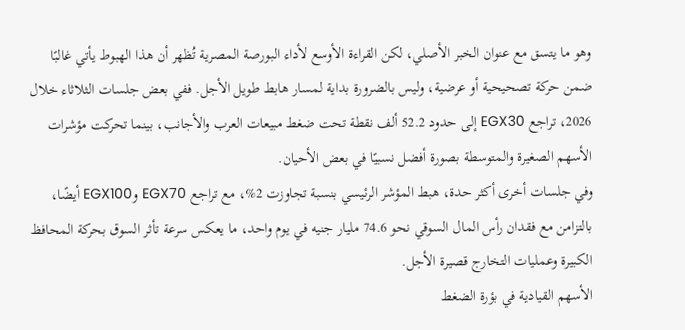وهو ما يتسق مع عنوان الخبر الأصلي، لكن القراءة الأوسع لأداء البورصة المصرية تُظهر أن هذا الهبوط يأتي غالبًا ضمن حركة تصحيحية أو عرضية، وليس بالضرورة بداية لمسار هابط طويل الأجل. ففي بعض جلسات الثلاثاء خلال 2026، تراجع EGX30 إلى حدود 52.2 ألف نقطة تحت ضغط مبيعات العرب والأجانب، بينما تحركت مؤشرات الأسهم الصغيرة والمتوسطة بصورة أفضل نسبيًا في بعض الأحيان.
وفي جلسات أخرى أكثر حدة، هبط المؤشر الرئيسي بنسبة تجاوزت 2%، مع تراجع EGX70 وEGX100 أيضًا، بالتزامن مع فقدان رأس المال السوقي نحو 74.6 مليار جنيه في يوم واحد، ما يعكس سرعة تأثر السوق بحركة المحافظ الكبيرة وعمليات التخارج قصيرة الأجل.
الأسهم القيادية في بؤرة الضغط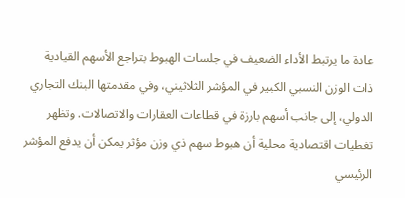عادة ما يرتبط الأداء الضعيف في جلسات الهبوط بتراجع الأسهم القيادية ذات الوزن النسبي الكبير في المؤشر الثلاثيني، وفي مقدمتها البنك التجاري الدولي، إلى جانب أسهم بارزة في قطاعات العقارات والاتصالات. وتظهر تغطيات اقتصادية محلية أن هبوط سهم ذي وزن مؤثر يمكن أن يدفع المؤشر الرئيسي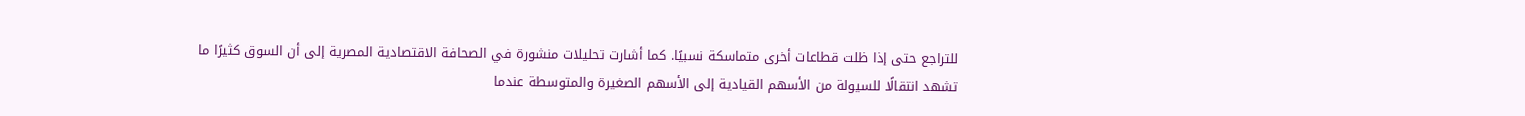للتراجع حتى إذا ظلت قطاعات أخرى متماسكة نسبيًا. كما أشارت تحليلات منشورة في الصحافة الاقتصادية المصرية إلى أن السوق كثيرًا ما تشهد انتقالًا للسيولة من الأسهم القيادية إلى الأسهم الصغيرة والمتوسطة عندما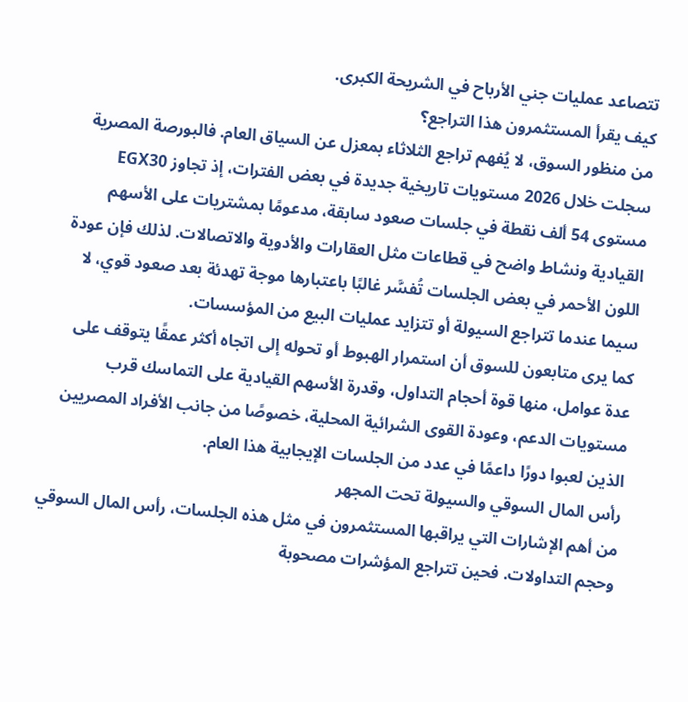تتصاعد عمليات جني الأرباح في الشريحة الكبرى.
كيف يقرأ المستثمرون هذا التراجع؟
من منظور السوق، لا يُفهم تراجع الثلاثاء بمعزل عن السياق العام. فالبورصة المصرية سجلت خلال 2026 مستويات تاريخية جديدة في بعض الفترات، إذ تجاوز EGX30 مستوى 54 ألف نقطة في جلسات صعود سابقة، مدعومًا بمشتريات على الأسهم القيادية ونشاط واضح في قطاعات مثل العقارات والأدوية والاتصالات. لذلك فإن عودة اللون الأحمر في بعض الجلسات تُفسَّر غالبًا باعتبارها موجة تهدئة بعد صعود قوي، لا سيما عندما تتراجع السيولة أو تتزايد عمليات البيع من المؤسسات.
كما يرى متابعون للسوق أن استمرار الهبوط أو تحوله إلى اتجاه أكثر عمقًا يتوقف على عدة عوامل، منها قوة أحجام التداول، وقدرة الأسهم القيادية على التماسك قرب مستويات الدعم، وعودة القوى الشرائية المحلية، خصوصًا من جانب الأفراد المصريين الذين لعبوا دورًا داعمًا في عدد من الجلسات الإيجابية هذا العام.
رأس المال السوقي والسيولة تحت المجهر
من أهم الإشارات التي يراقبها المستثمرون في مثل هذه الجلسات، رأس المال السوقي وحجم التداولات. فحين تتراجع المؤشرات مصحوبة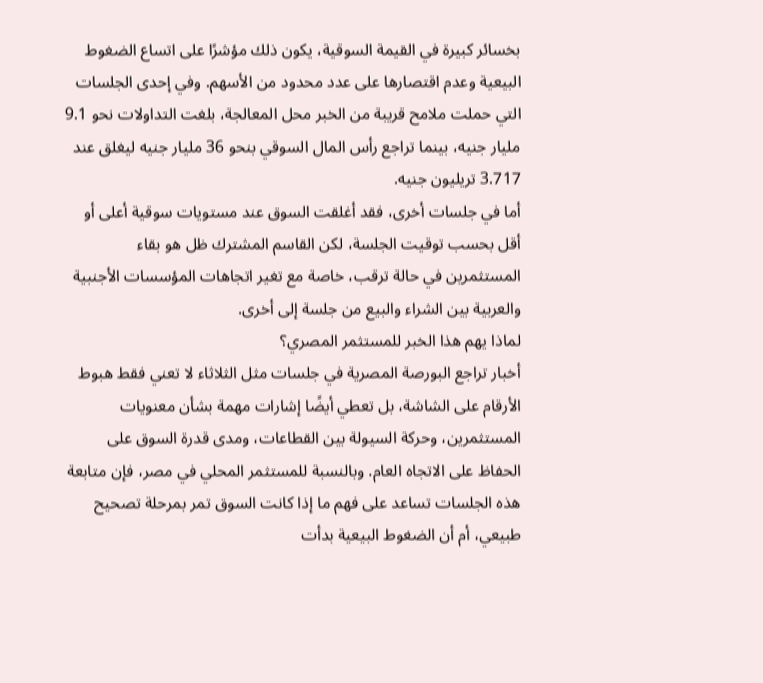بخسائر كبيرة في القيمة السوقية، يكون ذلك مؤشرًا على اتساع الضغوط البيعية وعدم اقتصارها على عدد محدود من الأسهم. وفي إحدى الجلسات التي حملت ملامح قريبة من الخبر محل المعالجة، بلغت التداولات نحو 9.1 مليار جنيه، بينما تراجع رأس المال السوقي بنحو 36 مليار جنيه ليغلق عند 3.717 تريليون جنيه.
أما في جلسات أخرى، فقد أغلقت السوق عند مستويات سوقية أعلى أو أقل بحسب توقيت الجلسة، لكن القاسم المشترك ظل هو بقاء المستثمرين في حالة ترقب، خاصة مع تغير اتجاهات المؤسسات الأجنبية والعربية بين الشراء والبيع من جلسة إلى أخرى.
لماذا يهم هذا الخبر للمستثمر المصري؟
أخبار تراجع البورصة المصرية في جلسات مثل الثلاثاء لا تعني فقط هبوط الأرقام على الشاشة، بل تعطي أيضًا إشارات مهمة بشأن معنويات المستثمرين، وحركة السيولة بين القطاعات، ومدى قدرة السوق على الحفاظ على الاتجاه العام. وبالنسبة للمستثمر المحلي في مصر، فإن متابعة هذه الجلسات تساعد على فهم ما إذا كانت السوق تمر بمرحلة تصحيح طبيعي، أم أن الضغوط البيعية بدأت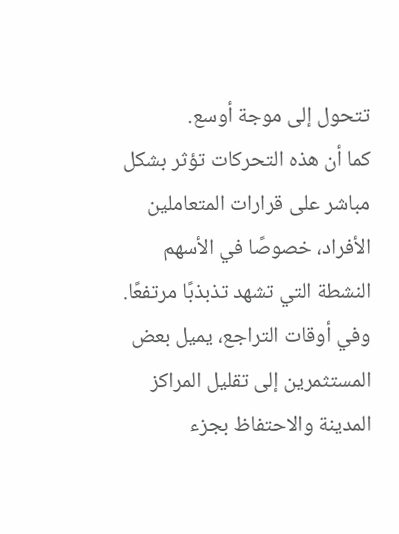تتحول إلى موجة أوسع.
كما أن هذه التحركات تؤثر بشكل مباشر على قرارات المتعاملين الأفراد، خصوصًا في الأسهم النشطة التي تشهد تذبذبًا مرتفعًا. وفي أوقات التراجع، يميل بعض المستثمرين إلى تقليل المراكز المدينة والاحتفاظ بجزء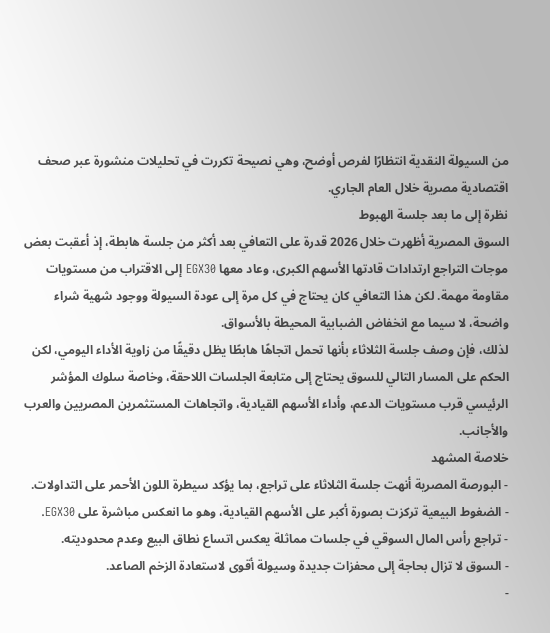من السيولة النقدية انتظارًا لفرص أوضح، وهي نصيحة تكررت في تحليلات منشورة عبر صحف اقتصادية مصرية خلال العام الجاري.
نظرة إلى ما بعد جلسة الهبوط
السوق المصرية أظهرت خلال 2026 قدرة على التعافي بعد أكثر من جلسة هابطة، إذ أعقبت بعض موجات التراجع ارتدادات قادتها الأسهم الكبرى، وعاد معها EGX30 إلى الاقتراب من مستويات مقاومة مهمة. لكن هذا التعافي كان يحتاج في كل مرة إلى عودة السيولة ووجود شهية شراء واضحة، لا سيما مع انخفاض الضبابية المحيطة بالأسواق.
لذلك، فإن وصف جلسة الثلاثاء بأنها تحمل اتجاهًا هابطًا يظل دقيقًا من زاوية الأداء اليومي، لكن الحكم على المسار التالي للسوق يحتاج إلى متابعة الجلسات اللاحقة، وخاصة سلوك المؤشر الرئيسي قرب مستويات الدعم، وأداء الأسهم القيادية، واتجاهات المستثمرين المصريين والعرب والأجانب.
خلاصة المشهد
- البورصة المصرية أنهت جلسة الثلاثاء على تراجع، بما يؤكد سيطرة اللون الأحمر على التداولات.
- الضغوط البيعية تركزت بصورة أكبر على الأسهم القيادية، وهو ما انعكس مباشرة على EGX30.
- تراجع رأس المال السوقي في جلسات مماثلة يعكس اتساع نطاق البيع وعدم محدوديته.
- السوق لا تزال بحاجة إلى محفزات جديدة وسيولة أقوى لاستعادة الزخم الصاعد.
-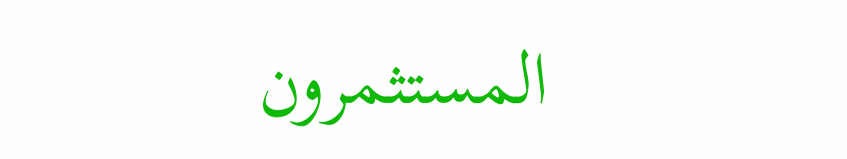المستثمرون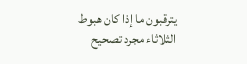يترقبون ما إذا كان هبوط الثلاثاء مجرد تصحيح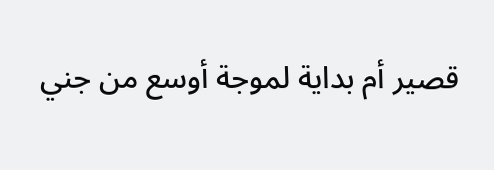قصير أم بداية لموجة أوسع من جني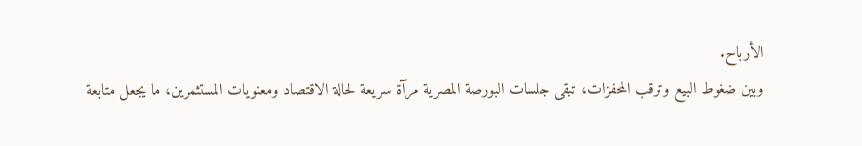الأرباح.
وبين ضغوط البيع وترقب المحفزات، تبقى جلسات البورصة المصرية مرآة سريعة لحالة الاقتصاد ومعنويات المستثمرين، ما يجعل متابعة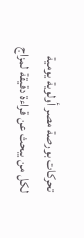تحركات بورصة مصر أولوية يومية لكل من يبحث عن قراءة دقيقة لمزاج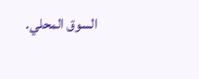السوق المحلي.